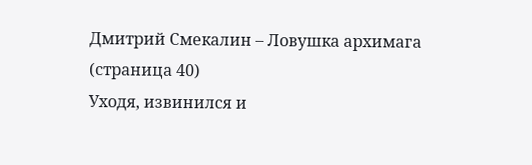Дмитрий Смекалин – Ловушка архимага (страница 40)
Уходя, извинился и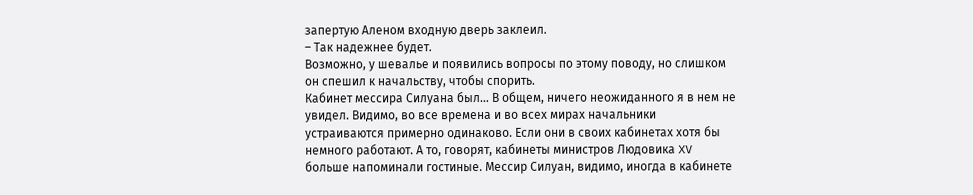запертую Аленом входную дверь заклеил.
– Так надежнее будет.
Возможно, у шевалье и появились вопросы по этому поводу, но слишком он спешил к начальству, чтобы спорить.
Кабинет мессира Силуана был… В общем, ничего неожиданного я в нем не увидел. Видимо, во все времена и во всех мирах начальники устраиваются примерно одинаково. Если они в своих кабинетах хотя бы немного работают. А то, говорят, кабинеты министров Людовика XV больше напоминали гостиные. Мессир Силуан, видимо, иногда в кабинете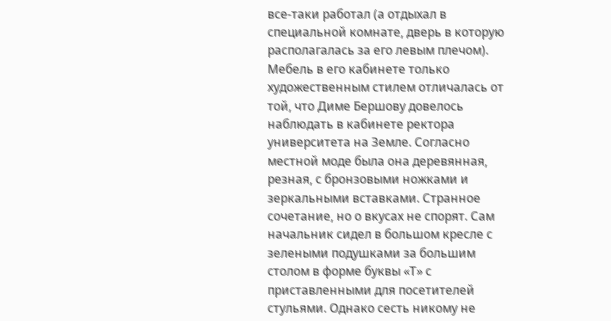все-таки работал (а отдыхал в специальной комнате, дверь в которую располагалась за его левым плечом). Мебель в его кабинете только художественным стилем отличалась от той, что Диме Бершову довелось наблюдать в кабинете ректора университета на Земле. Согласно местной моде была она деревянная, резная, с бронзовыми ножками и зеркальными вставками. Странное сочетание, но о вкусах не спорят. Сам начальник сидел в большом кресле с зелеными подушками за большим столом в форме буквы «Т» с приставленными для посетителей стульями. Однако сесть никому не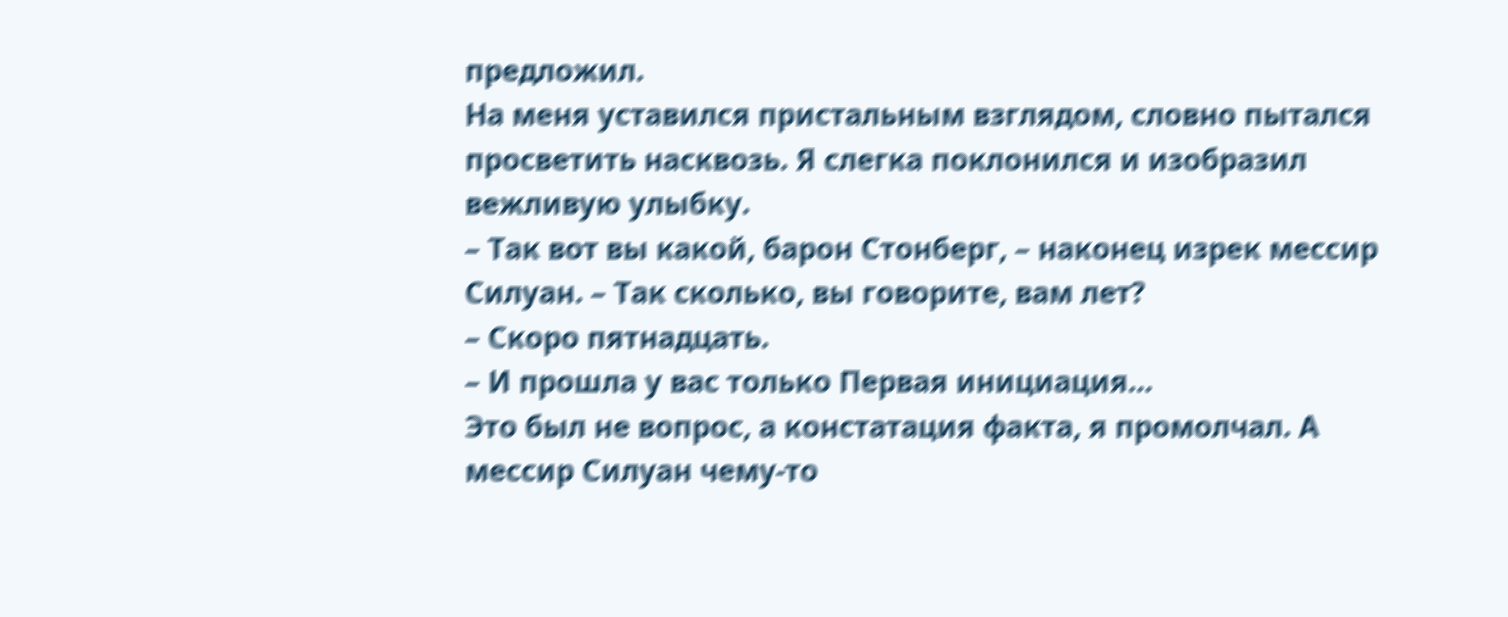предложил.
На меня уставился пристальным взглядом, словно пытался просветить насквозь. Я слегка поклонился и изобразил вежливую улыбку.
– Так вот вы какой, барон Стонберг, – наконец изрек мессир Силуан. – Так сколько, вы говорите, вам лет?
– Скоро пятнадцать.
– И прошла у вас только Первая инициация…
Это был не вопрос, а констатация факта, я промолчал. А мессир Силуан чему-то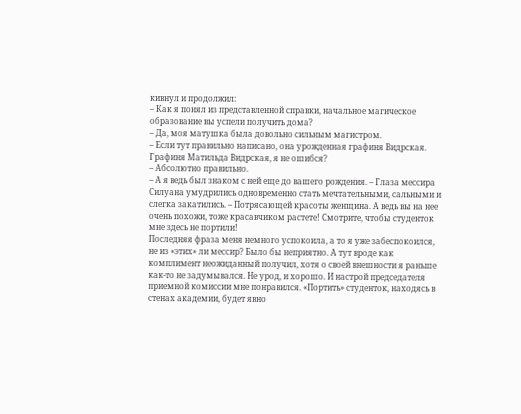кивнул и продолжил:
– Как я понял из представленной справки, начальное магическое образование вы успели получить дома?
– Да, моя матушка была довольно сильным магистром.
– Если тут правильно написано, она урожденная графиня Видрская. Графиня Матильда Видрская, я не ошибся?
– Абсолютно правильно.
– А я ведь был знаком с ней еще до вашего рождения. – Глаза мессира Силуана умудрились одновременно стать мечтательными, сальными и слегка закатились. – Потрясающей красоты женщина. А ведь вы на нее очень похожи, тоже красавчиком растете! Смотрите, чтобы студенток мне здесь не портили!
Последняя фраза меня немного успокоила, а то я уже забеспокоился, не из «этих» ли мессир? Было бы неприятно. А тут вроде как комплимент неожиданный получил, хотя о своей внешности я раньше как-то не задумывался. Не урод, и хорошо. И настрой председателя приемной комиссии мне понравился. «Портить» студенток, находясь в стенах академии, будет явно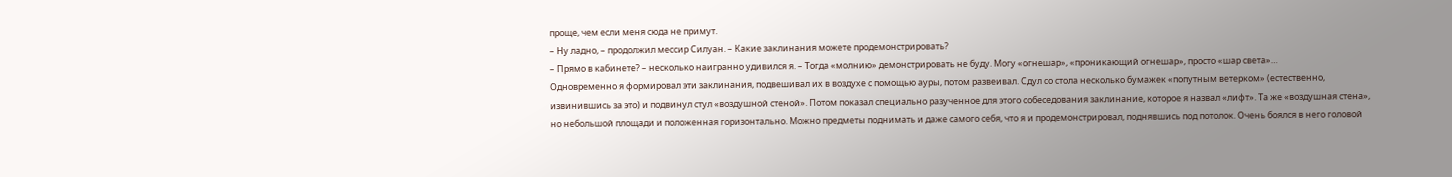проще, чем если меня сюда не примут.
– Ну ладно, – продолжил мессир Силуан. – Какие заклинания можете продемонстрировать?
– Прямо в кабинете? – несколько наигранно удивился я. – Тогда «молнию» демонстрировать не буду. Могу «огнешар», «проникающий огнешар», просто «шар света»…
Одновременно я формировал эти заклинания, подвешивал их в воздухе с помощью ауры, потом развеивал. Сдул со стола несколько бумажек «попутным ветерком» (естественно, извинившись за это) и подвинул стул «воздушной стеной». Потом показал специально разученное для этого собеседования заклинание, которое я назвал «лифт». Та же «воздушная стена», но небольшой площади и положенная горизонтально. Можно предметы поднимать и даже самого себя, что я и продемонстрировал, поднявшись под потолок. Очень боялся в него головой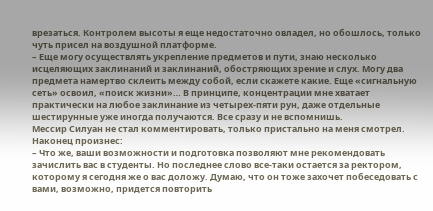врезаться. Контролем высоты я еще недостаточно овладел, но обошлось, только чуть присел на воздушной платформе.
– Еще могу осуществлять укрепление предметов и пути, знаю несколько исцеляющих заклинаний и заклинаний, обостряющих зрение и слух. Могу два предмета намертво склеить между собой, если скажете какие. Еще «сигнальную сеть» освоил, «поиск жизни»… В принципе, концентрации мне хватает практически на любое заклинание из четырех-пяти рун, даже отдельные шестирунные уже иногда получаются. Все сразу и не вспомнишь.
Мессир Силуан не стал комментировать, только пристально на меня смотрел. Наконец произнес:
– Что же, ваши возможности и подготовка позволяют мне рекомендовать зачислить вас в студенты. Но последнее слово все-таки остается за ректором, которому я сегодня же о вас доложу. Думаю, что он тоже захочет побеседовать с вами, возможно, придется повторить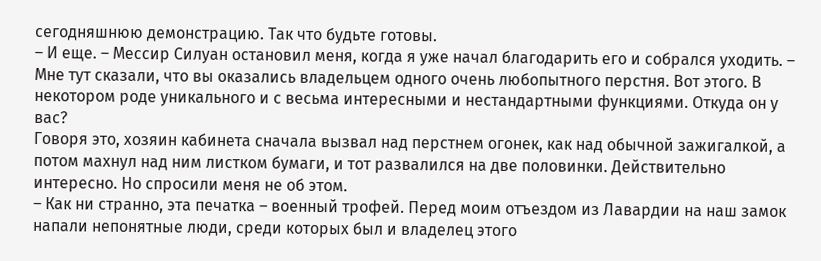сегодняшнюю демонстрацию. Так что будьте готовы.
– И еще. – Мессир Силуан остановил меня, когда я уже начал благодарить его и собрался уходить. – Мне тут сказали, что вы оказались владельцем одного очень любопытного перстня. Вот этого. В некотором роде уникального и с весьма интересными и нестандартными функциями. Откуда он у вас?
Говоря это, хозяин кабинета сначала вызвал над перстнем огонек, как над обычной зажигалкой, а потом махнул над ним листком бумаги, и тот развалился на две половинки. Действительно интересно. Но спросили меня не об этом.
– Как ни странно, эта печатка – военный трофей. Перед моим отъездом из Лавардии на наш замок напали непонятные люди, среди которых был и владелец этого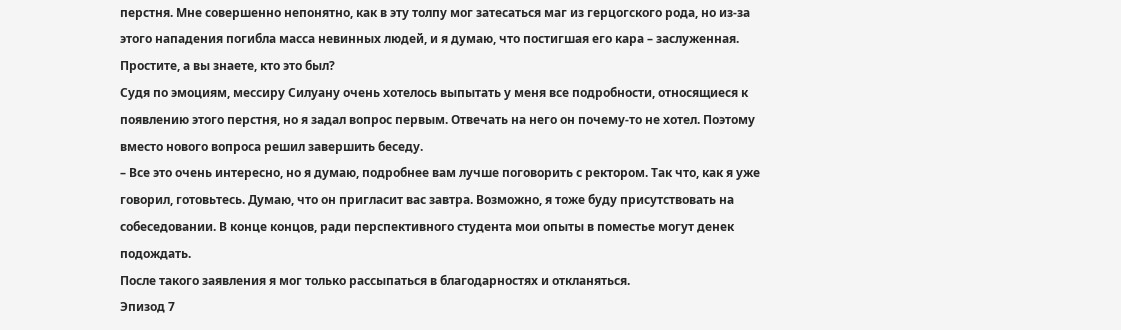перстня. Мне совершенно непонятно, как в эту толпу мог затесаться маг из герцогского рода, но из-за этого нападения погибла масса невинных людей, и я думаю, что постигшая его кара – заслуженная. Простите, а вы знаете, кто это был?
Судя по эмоциям, мессиру Силуану очень хотелось выпытать у меня все подробности, относящиеся к появлению этого перстня, но я задал вопрос первым. Отвечать на него он почему-то не хотел. Поэтому вместо нового вопроса решил завершить беседу.
– Все это очень интересно, но я думаю, подробнее вам лучше поговорить с ректором. Так что, как я уже говорил, готовьтесь. Думаю, что он пригласит вас завтра. Возможно, я тоже буду присутствовать на собеседовании. В конце концов, ради перспективного студента мои опыты в поместье могут денек подождать.
После такого заявления я мог только рассыпаться в благодарностях и откланяться.
Эпизод 7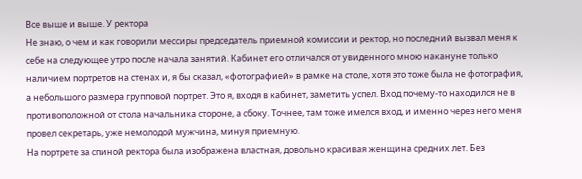Все выше и выше. У ректора
Не знаю, о чем и как говорили мессиры председатель приемной комиссии и ректор, но последний вызвал меня к себе на следующее утро после начала занятий. Кабинет его отличался от увиденного мною накануне только наличием портретов на стенах и, я бы сказал, «фотографией» в рамке на столе, хотя это тоже была не фотография, а небольшого размера групповой портрет. Это я, входя в кабинет, заметить успел. Вход почему-то находился не в противоположной от стола начальника стороне, а сбоку. Точнее, там тоже имелся вход, и именно через него меня провел секретарь, уже немолодой мужчина, минуя приемную.
На портрете за спиной ректора была изображена властная, довольно красивая женщина средних лет. Без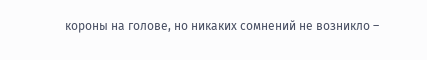короны на голове, но никаких сомнений не возникло –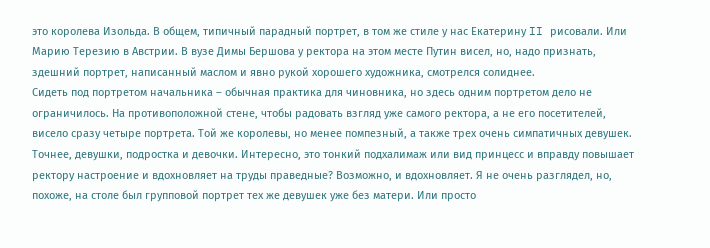это королева Изольда. В общем, типичный парадный портрет, в том же стиле у нас Екатерину II рисовали. Или Марию Терезию в Австрии. В вузе Димы Бершова у ректора на этом месте Путин висел, но, надо признать, здешний портрет, написанный маслом и явно рукой хорошего художника, смотрелся солиднее.
Сидеть под портретом начальника – обычная практика для чиновника, но здесь одним портретом дело не ограничилось. На противоположной стене, чтобы радовать взгляд уже самого ректора, а не его посетителей, висело сразу четыре портрета. Той же королевы, но менее помпезный, а также трех очень симпатичных девушек. Точнее, девушки, подростка и девочки. Интересно, это тонкий подхалимаж или вид принцесс и вправду повышает ректору настроение и вдохновляет на труды праведные? Возможно, и вдохновляет. Я не очень разглядел, но, похоже, на столе был групповой портрет тех же девушек уже без матери. Или просто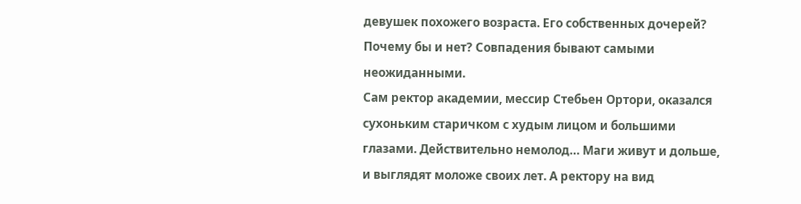девушек похожего возраста. Его собственных дочерей? Почему бы и нет? Совпадения бывают самыми неожиданными.
Сам ректор академии, мессир Стебьен Ортори, оказался сухоньким старичком с худым лицом и большими глазами. Действительно немолод… Маги живут и дольше, и выглядят моложе своих лет. А ректору на вид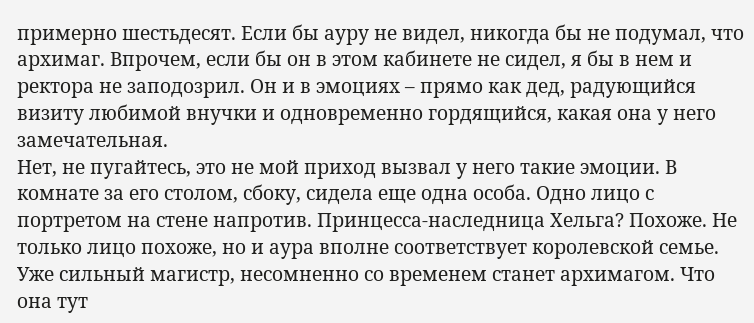примерно шестьдесят. Если бы ауру не видел, никогда бы не подумал, что архимаг. Впрочем, если бы он в этом кабинете не сидел, я бы в нем и ректора не заподозрил. Он и в эмоциях – прямо как дед, радующийся визиту любимой внучки и одновременно гордящийся, какая она у него замечательная.
Нет, не пугайтесь, это не мой приход вызвал у него такие эмоции. В комнате за его столом, сбоку, сидела еще одна особа. Одно лицо с портретом на стене напротив. Принцесса-наследница Хельга? Похоже. Не только лицо похоже, но и аура вполне соответствует королевской семье. Уже сильный магистр, несомненно со временем станет архимагом. Что она тут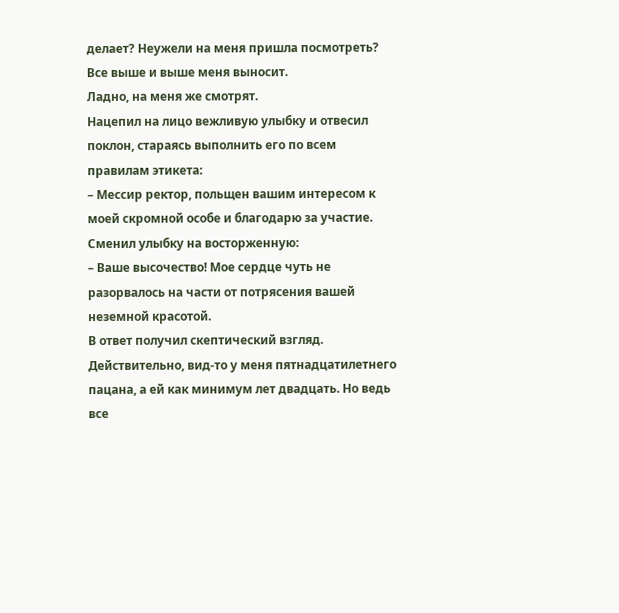делает? Неужели на меня пришла посмотреть? Все выше и выше меня выносит.
Ладно, на меня же смотрят.
Нацепил на лицо вежливую улыбку и отвесил поклон, стараясь выполнить его по всем правилам этикета:
– Мессир ректор, польщен вашим интересом к моей скромной особе и благодарю за участие.
Сменил улыбку на восторженную:
– Ваше высочество! Мое сердце чуть не разорвалось на части от потрясения вашей неземной красотой.
В ответ получил скептический взгляд. Действительно, вид-то у меня пятнадцатилетнего пацана, а ей как минимум лет двадцать. Но ведь все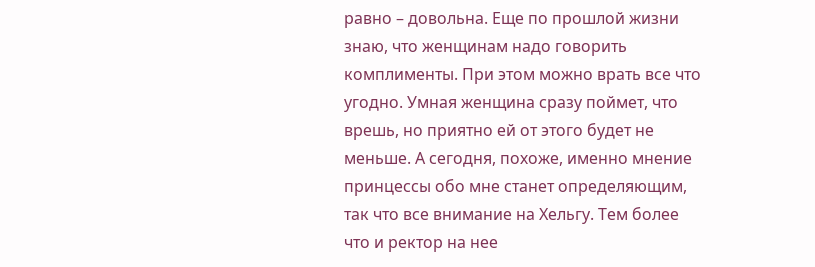равно – довольна. Еще по прошлой жизни знаю, что женщинам надо говорить комплименты. При этом можно врать все что угодно. Умная женщина сразу поймет, что врешь, но приятно ей от этого будет не меньше. А сегодня, похоже, именно мнение принцессы обо мне станет определяющим, так что все внимание на Хельгу. Тем более что и ректор на нее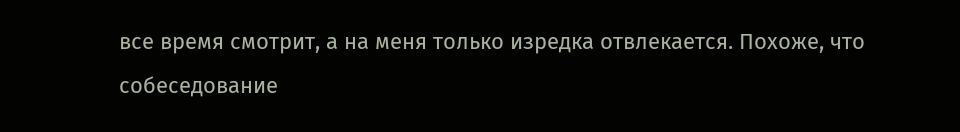все время смотрит, а на меня только изредка отвлекается. Похоже, что собеседование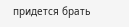придется брать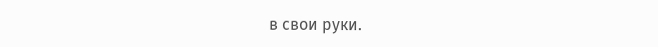в свои руки.